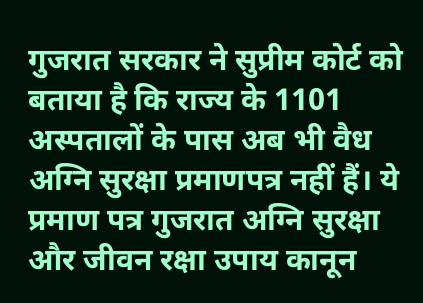गुजरात सरकार ने सुप्रीम कोर्ट को बताया है कि राज्य के 1101 अस्पतालों के पास अब भी वैध अग्नि सुरक्षा प्रमाणपत्र नहीं हैं। ये प्रमाण पत्र गुजरात अग्नि सुरक्षा और जीवन रक्षा उपाय कानून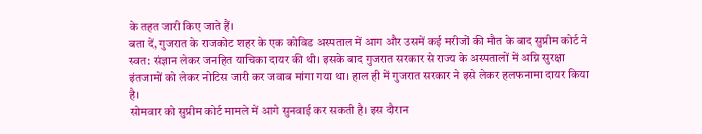के तहत जारी किए जाते हैं।
बता दें, गुजरात के राजकोट शहर के एक कोविड अस्पताल में आग और उसमें कई मरीजों की मौत के बाद सुप्रीम कोर्ट ने स्वत: संज्ञान लेकर जनहित याचिका दायर की थी। इसके बाद गुजरात सरकार से राज्य के अस्पतालों में अग्नि सुरक्षा इंतजामों को लेकर नोटिस जारी कर जवाब मांगा गया था। हाल ही में गुजरात सरकार ने इसे लेकर हलफनामा दायर किया है।
सोमवार को सुप्रीम कोर्ट मामले में आगे सुनवाई कर सकती है। इस दौरान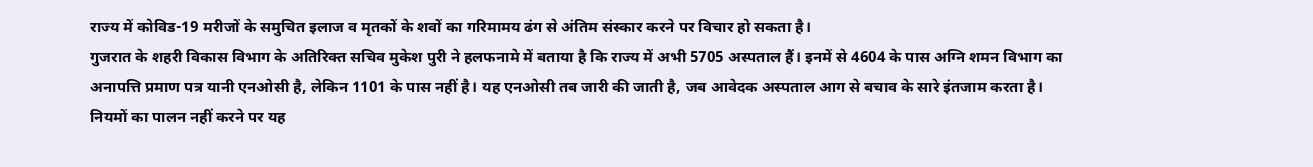राज्य में कोविड-19 मरीजों के समुचित इलाज व मृतकों के शवों का गरिमामय ढंग से अंतिम संस्कार करने पर विचार हो सकता है।
गुजरात के शहरी विकास विभाग के अतिरिक्त सचिव मुकेश पुरी ने हलफनामे में बताया है कि राज्य में अभी 5705 अस्पताल हैं। इनमें से 4604 के पास अग्नि शमन विभाग का अनापत्ति प्रमाण पत्र यानी एनओसी है, लेकिन 1101 के पास नहीं है। यह एनओसी तब जारी की जाती है, जब आवेदक अस्पताल आग से बचाव के सारे इंतजाम करता है।
नियमों का पालन नहीं करने पर यह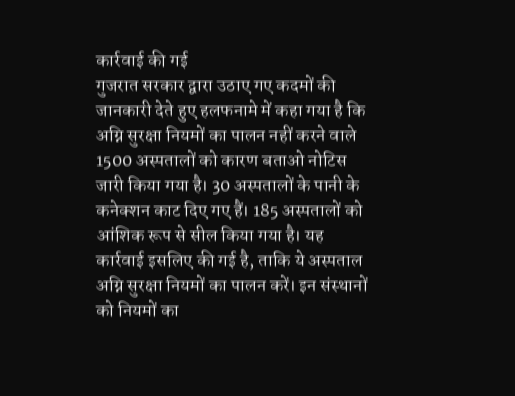कार्रवाई की गई
गुजरात सरकार द्वारा उठाए गए कदमों की जानकारी देते हुए हलफनामे में कहा गया है कि अग्नि सुरक्षा नियमों का पालन नहीं करने वाले 1500 अस्पतालों को कारण बताओ नोटिस जारी किया गया है। 30 अस्पतालों के पानी के कनेक्शन काट दिए गए हैं। 185 अस्पतालों को आंशिक रूप से सील किया गया है। यह कार्रवाई इसलिए की गई है, ताकि ये अस्पताल अग्नि सुरक्षा नियमों का पालन करें। इन संस्थानों को नियमों का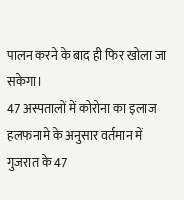पालन करने के बाद ही फिर खोला जा सकेगा।
47 अस्पतालों में कोरोना का इलाज
हलफनामे के अनुसार वर्तमान में गुजरात के 47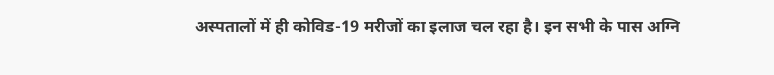अस्पतालों में ही कोविड-19 मरीजों का इलाज चल रहा है। इन सभी के पास अग्नि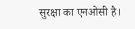सुरक्षा का एनओसी है।